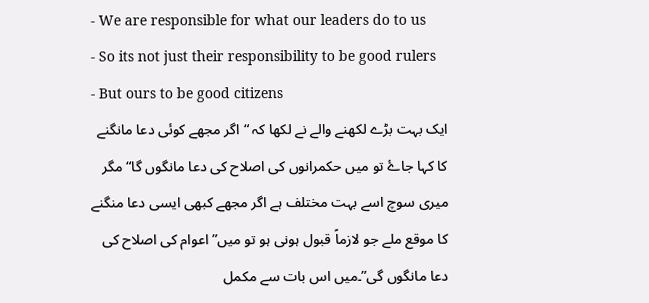- We are responsible for what our leaders do to us
- So its not just their responsibility to be good rulers
- But ours to be good citizens
ایک بہت بڑے لکھنے والے نے لکھا کہ “اگر مجھے کوئی دعا مانگنے کا کہا جاۓ تو میں حکمرانوں کی اصلاح کی دعا مانگوں گا“مگر میری سوچ اسے بہت مختلف ہے اگر مجھے کبھی ایسی دعا منگنے کا موقع ملے جو لازماً قبول ہونی ہو تو میں”اعوام کی اصلاح کی دعا مانگوں گی”۔میں اس بات سے مکمل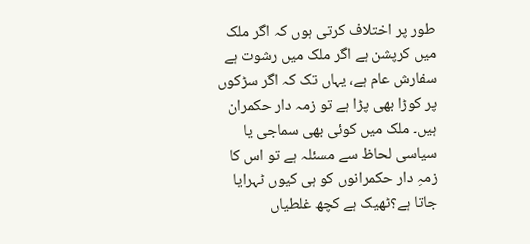طور پر اختلاف کرتی ہوں کہ اگر ملک میں کرپشن ہے اگر ملک میں رشوت ہے سفارش عام ہے، یہاں تک کہ اگر سڑکوں پر کوڑا بھی پڑا ہے تو زمہ دار حکمران ہیں۔ ملک میں کوئی بھی سماجی یا سیاسی لحاظ سے مسئلہ ہے تو اس کا زمہِ دار حکمرانوں کو ہی کیوں ٹہرایا جاتا ہے؟ٹھیک ہے کچھ غلطیاں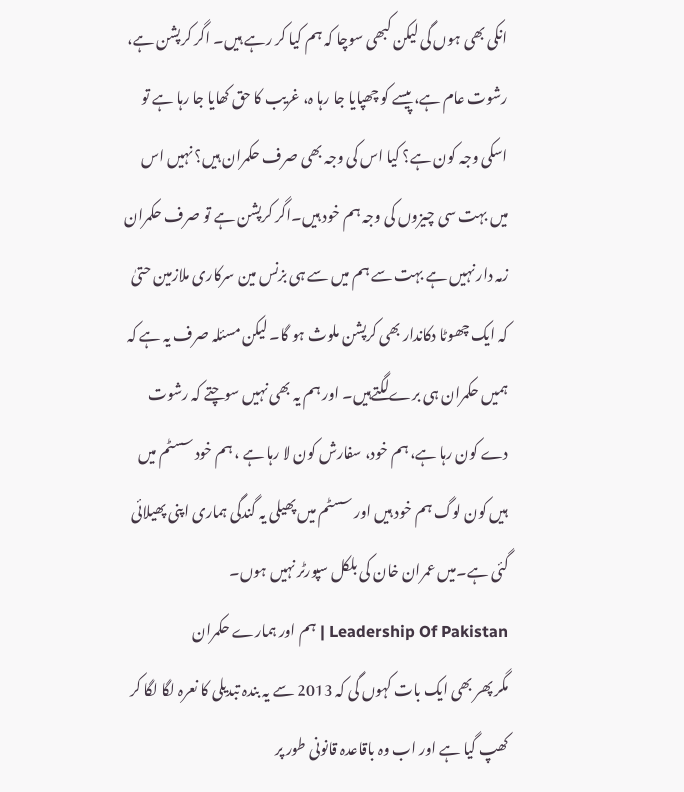انکی بھی ہوں گی لیکن کبھی سوچا کہ ہم کیا کر رہے ہیں۔ اگر کرپشن ہے، رشوت عام ہے، پیسے کو چھپایا جا رہا ہ، غریب کا حق کھایا جا رہا ہے تو اسکی وجہ کون ہے؟ کیا اس کی وجہ بھی صرف حکمران ہیں؟ نہیں اس میں بہت سی چیزوں کی وجہ ہم خود ہیں۔اگر کرپشن ہے تو صرف حکمران زمہ دار نہیں ہے بہت سے ہم میں سے ہی بزنس مین سرکاری ملازمین حتیٰ کہ ایک چھوٹا دکاندار بھی کرپشن ملوث ہو گا۔ لیکن مسئلہ صرف یہ ہے کہ ہمیں حکمران ہی برےلگتےہیں۔ اور ہم یہ بھی نہیں سوچتے کہ رشوت دے کون رہا ہے، ہم خود، سفارش کون لا رہا ہے ، ہم خود سسٹم میں ہیں کون لوگ ہم خود ہیں اور سسٹم میں پھیلی یہ گندگی ہماری اپنی پھیلائی گئی ہے۔میں عمران خان کی بلکل سپورٹر نہیں ہوں۔
Leadership Of Pakistan | ہم اور ہمارے حکمران
مگر پھر بھی ایک بات کہوں گی کہ 2013 سے یہ بندہ تبدیلی کا نعرہ لگا لگا کر کھپ گیا ہے اور اب وہ باقاعدہ قانونی طور پر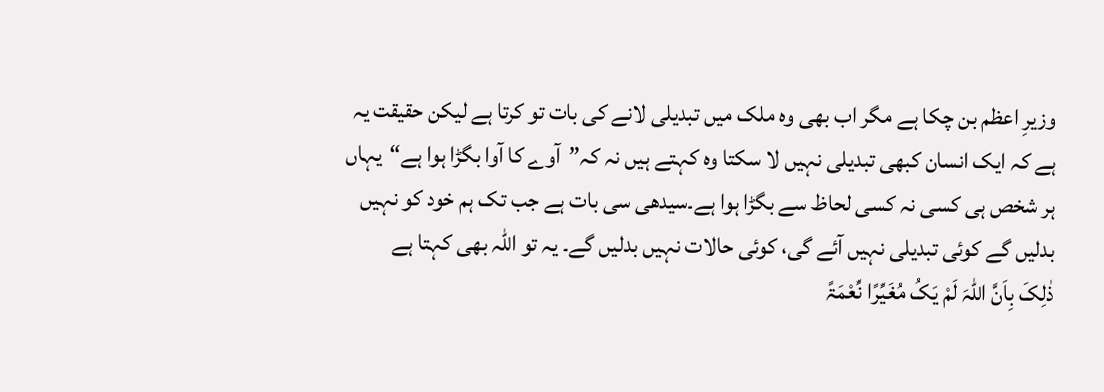وزیرِ اعظم بن چکا ہے مگر اب بھی وہ ملک میں تبدیلی لانے کی بات تو کرتا ہے لیکن حقیقت یہ ہے کہ ایک انسان کبھی تبدیلی نہیں لا سکتا وہ کہتے ہیں نہ کہ”آوے کا آوا بگڑا ہوا ہے“یہاں ہر شخص ہی کسی نہ کسی لحاظ سے بگڑا ہوا ہے۔سیدھی سی بات ہے جب تک ہم خود کو نہیں بدلیں گے کوئی تبدیلی نہیں آئے گی، کوئی حالات نہیں بدلیں گے۔ یہ تو اللہ بھی کہتا ہے
ذٰلِکَ بِاَنَّ اللّٰہَ لَمْ یَکُ مُغَیِّرًا نِّعْمَۃً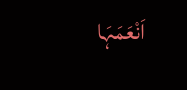اَنْعَمَہَا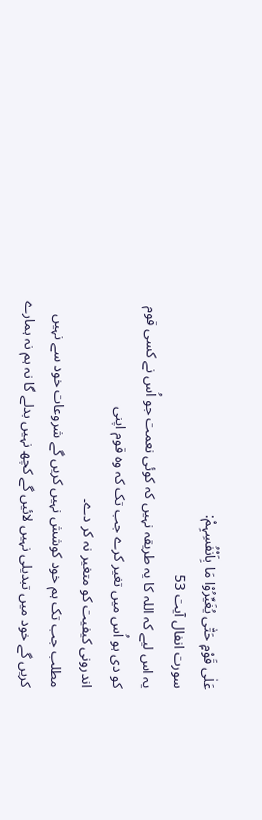عَلٰی قَوْمٍ حَتّٰی یُغَیِّرُوْا مَا بِاَنْفُسِہِمْ:
سورت انفال آیت 53
یہ اس لیے کہ اللہ کا یہ طریقہ نہیں کہ کوئی نعمت جو اُس نے کسی قوم کو دی ہو اُس میں تغیر کرے جب تک کہ وہ قوم اپنی
اندرونی کیفیت کو متغیر نہ کر دے۔
مطلب جب تک ہم خود کوشش نہیں کریں گے شروعات خود سے نہیں کریں گے خود میں تبدیلی نہیں لائیں گے کچھ نہیں بدلے گا نہ ہم نہ ہمارے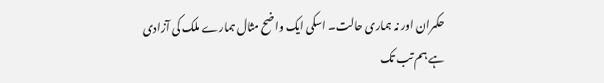حکمران اور نہ ہماری حالت۔ اسکی ایک واضح مثال ہمارے ملک کی آزادی ہے ہم تب تک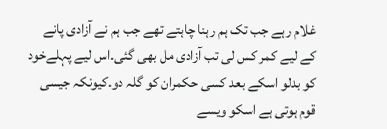غلام رہے جب تک ہم رہنا چاہتے تھے جب ہم نے آزادی پانے کے لیے کمر کس لی تب آزادی مل بھی گئی۔اس لیے پہلےخود کو بدلو اسکے بعد کسی حکمران کو گلہ دو۔کیونکہ جیسی قوم ہوتی ہے اسکو ویسے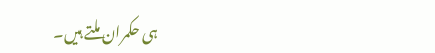ہی حکمران ملتے ہیں۔